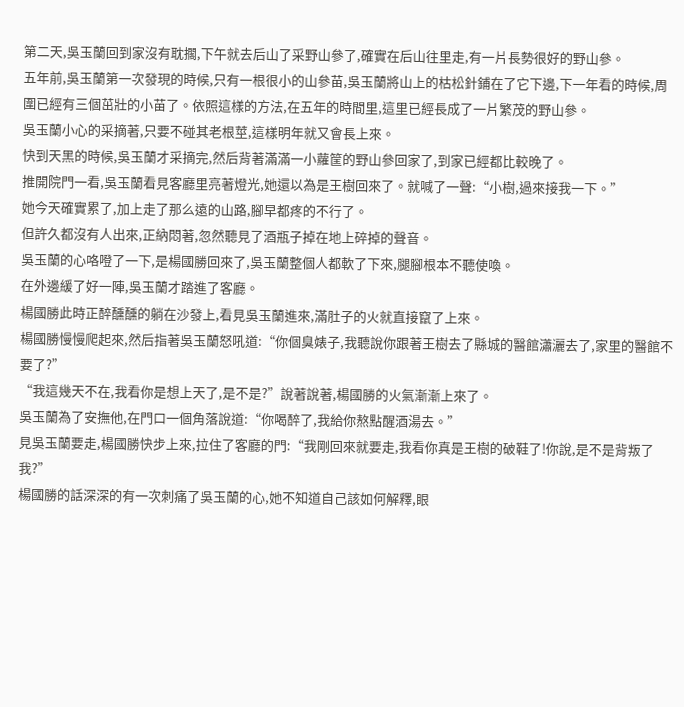第二天,吳玉蘭回到家沒有耽擱,下午就去后山了采野山參了,確實在后山往里走,有一片長勢很好的野山參。
五年前,吳玉蘭第一次發現的時候,只有一根很小的山參苗,吳玉蘭將山上的枯松針鋪在了它下邊,下一年看的時候,周圍已經有三個茁壯的小苗了。依照這樣的方法,在五年的時間里,這里已經長成了一片繁茂的野山參。
吳玉蘭小心的采摘著,只要不碰其老根莖,這樣明年就又會長上來。
快到天黑的時候,吳玉蘭才采摘完,然后背著滿滿一小蘿筐的野山參回家了,到家已經都比較晚了。
推開院門一看,吳玉蘭看見客廳里亮著燈光,她還以為是王樹回來了。就喊了一聲:“小樹,過來接我一下。”
她今天確實累了,加上走了那么遠的山路,腳早都疼的不行了。
但許久都沒有人出來,正納悶著,忽然聽見了酒瓶子掉在地上碎掉的聲音。
吳玉蘭的心咯噔了一下,是楊國勝回來了,吳玉蘭整個人都軟了下來,腿腳根本不聽使喚。
在外邊緩了好一陣,吳玉蘭才踏進了客廳。
楊國勝此時正醉醺醺的躺在沙發上,看見吳玉蘭進來,滿肚子的火就直接竄了上來。
楊國勝慢慢爬起來,然后指著吳玉蘭怒吼道:“你個臭婊子,我聽說你跟著王樹去了縣城的醫館瀟灑去了,家里的醫館不要了?”
“我這幾天不在,我看你是想上天了,是不是?”說著說著,楊國勝的火氣漸漸上來了。
吳玉蘭為了安撫他,在門口一個角落說道:“你喝醉了,我給你熬點醒酒湯去。”
見吳玉蘭要走,楊國勝快步上來,拉住了客廳的門:“我剛回來就要走,我看你真是王樹的破鞋了!你說,是不是背叛了我?”
楊國勝的話深深的有一次刺痛了吳玉蘭的心,她不知道自己該如何解釋,眼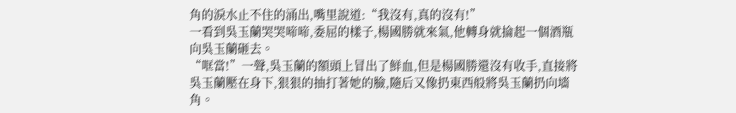角的淚水止不住的涌出,嘴里說道:“我沒有,真的沒有!”
一看到吳玉蘭哭哭啼啼,委屈的樣子,楊國勝就來氣,他轉身就掄起一個酒瓶向吳玉蘭砸去。
“哐當!”一聲,吳玉蘭的額頭上冒出了鮮血,但是楊國勝還沒有收手,直接將吳玉蘭壓在身下,狠狠的抽打著她的臉,隨后又像扔東西般將吳玉蘭扔向墻角。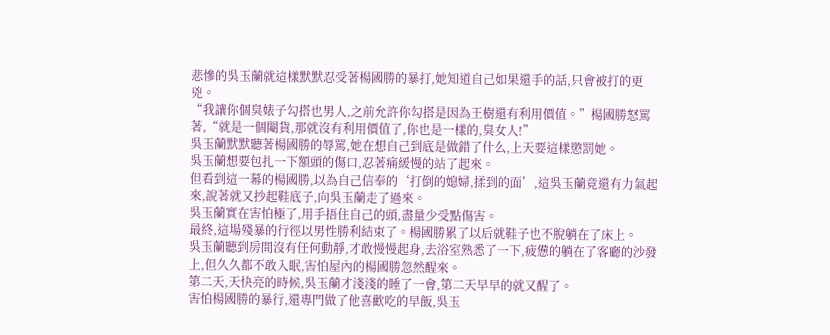悲慘的吳玉蘭就這樣默默忍受著楊國勝的暴打,她知道自己如果還手的話,只會被打的更兇。
“我讓你個臭婊子勾搭也男人,之前允許你勾搭是因為王樹還有利用價值。”楊國勝怒罵著,“就是一個閹貨,那就沒有利用價值了,你也是一樣的,臭女人!”
吳玉蘭默默聽著楊國勝的辱罵,她在想自己到底是做錯了什么,上天要這樣懲罰她。
吳玉蘭想要包扎一下額頭的傷口,忍著痛緩慢的站了起來。
但看到這一幕的楊國勝,以為自己信奉的‘打倒的媳婦,揉到的面’,這吳玉蘭竟還有力氣起來,說著就又抄起鞋底子,向吳玉蘭走了過來。
吳玉蘭實在害怕極了,用手捂住自己的頭,盡量少受點傷害。
最終,這場殘暴的行徑以男性勝利結束了。楊國勝累了以后就鞋子也不脫躺在了床上。
吳玉蘭聽到房間沒有任何動靜,才敢慢慢起身,去浴室熟悉了一下,疲憊的躺在了客廳的沙發上,但久久都不敢入眠,害怕屋內的楊國勝忽然醒來。
第二天,天快亮的時候,吳玉蘭才淺淺的睡了一會,第二天早早的就又醒了。
害怕楊國勝的暴行,還專門做了他喜歡吃的早飯,吳玉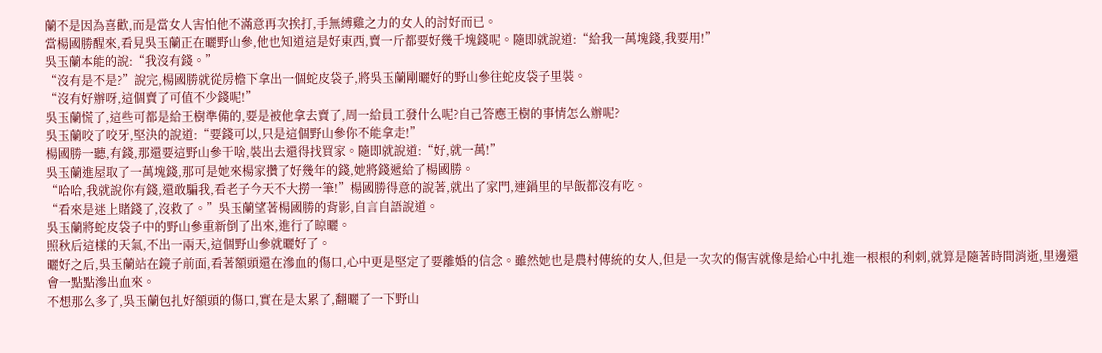蘭不是因為喜歡,而是當女人害怕他不滿意再次挨打,手無縛雞之力的女人的討好而已。
當楊國勝醒來,看見吳玉蘭正在曬野山參,他也知道這是好東西,賣一斤都要好幾千塊錢呢。隨即就說道:“給我一萬塊錢,我要用!”
吳玉蘭本能的說:“我沒有錢。”
“沒有是不是?”說完,楊國勝就從房檐下拿出一個蛇皮袋子,將吳玉蘭剛曬好的野山參往蛇皮袋子里裝。
“沒有好辦呀,這個賣了可值不少錢呢!”
吳玉蘭慌了,這些可都是給王樹準備的,要是被他拿去賣了,周一給員工發什么呢?自己答應王樹的事情怎么辦呢?
吳玉蘭咬了咬牙,堅決的說道:“要錢可以,只是這個野山參你不能拿走!”
楊國勝一聽,有錢,那還要這野山參干啥,裝出去還得找買家。隨即就說道:“好,就一萬!”
吳玉蘭進屋取了一萬塊錢,那可是她來楊家攢了好幾年的錢,她將錢遞給了楊國勝。
“哈哈,我就說你有錢,還敢騙我,看老子今天不大撈一筆!”楊國勝得意的說著,就出了家門,連鍋里的早飯都沒有吃。
“看來是迷上賭錢了,沒救了。”吳玉蘭望著楊國勝的背影,自言自語說道。
吳玉蘭將蛇皮袋子中的野山參重新倒了出來,進行了晾曬。
照秋后這樣的天氣,不出一兩天,這個野山參就曬好了。
曬好之后,吳玉蘭站在鏡子前面,看著額頭還在滲血的傷口,心中更是堅定了要離婚的信念。雖然她也是農村傳統的女人,但是一次次的傷害就像是給心中扎進一根根的利刺,就算是隨著時間消逝,里邊還會一點點滲出血來。
不想那么多了,吳玉蘭包扎好額頭的傷口,實在是太累了,翻曬了一下野山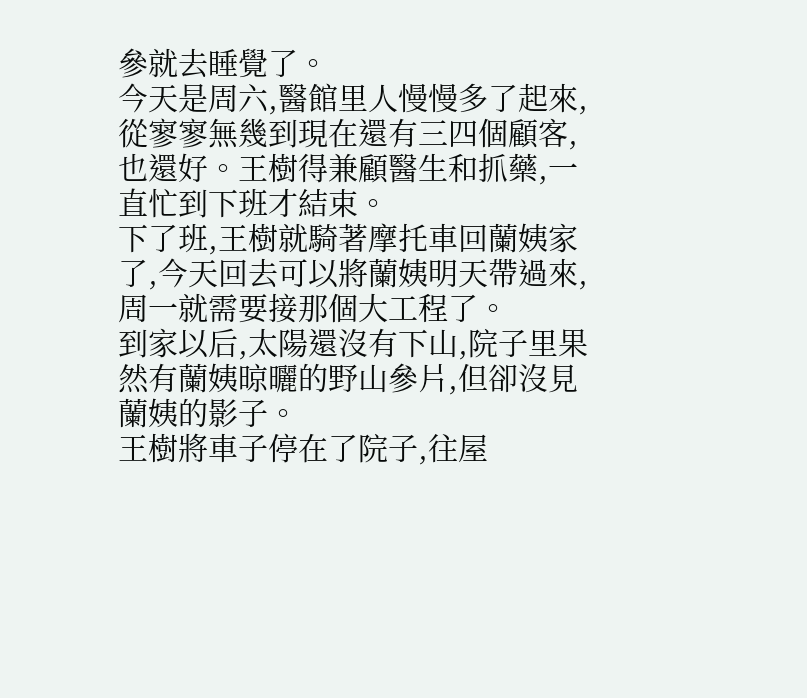參就去睡覺了。
今天是周六,醫館里人慢慢多了起來,從寥寥無幾到現在還有三四個顧客,也還好。王樹得兼顧醫生和抓藥,一直忙到下班才結束。
下了班,王樹就騎著摩托車回蘭姨家了,今天回去可以將蘭姨明天帶過來,周一就需要接那個大工程了。
到家以后,太陽還沒有下山,院子里果然有蘭姨晾曬的野山參片,但卻沒見蘭姨的影子。
王樹將車子停在了院子,往屋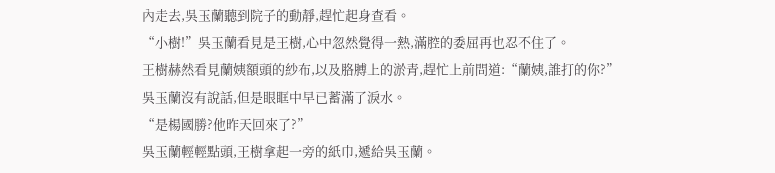內走去,吳玉蘭聽到院子的動靜,趕忙起身查看。
“小樹!”吳玉蘭看見是王樹,心中忽然覺得一熱,滿腔的委屈再也忍不住了。
王樹赫然看見蘭姨額頭的紗布,以及胳膊上的淤青,趕忙上前問道:“蘭姨,誰打的你?”
吳玉蘭沒有說話,但是眼眶中早已蓄滿了淚水。
“是楊國勝?他昨天回來了?”
吳玉蘭輕輕點頭,王樹拿起一旁的紙巾,遞給吳玉蘭。